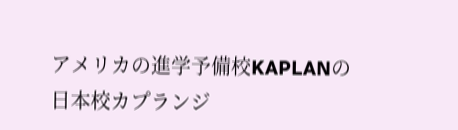アメリカの進学予備校KAPLANの日本校カプランジ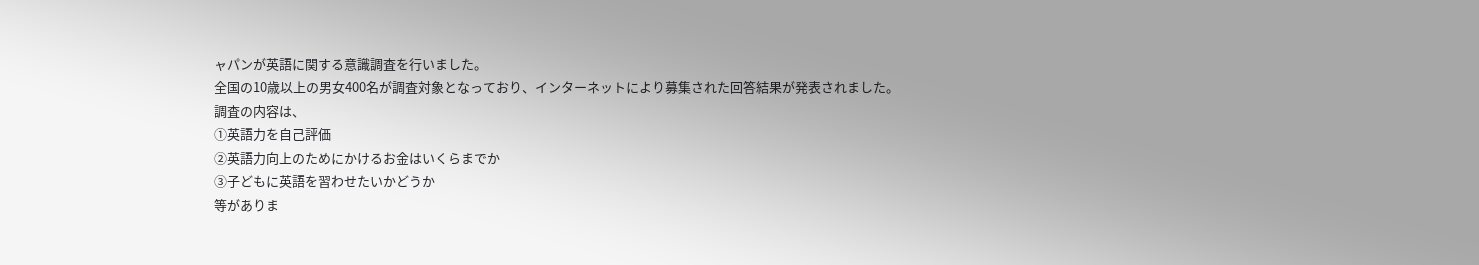ャパンが英語に関する意識調査を行いました。
全国の10歳以上の男女400名が調査対象となっており、インターネットにより募集された回答結果が発表されました。
調査の内容は、
①英語力を自己評価
②英語力向上のためにかけるお金はいくらまでか
③子どもに英語を習わせたいかどうか
等がありま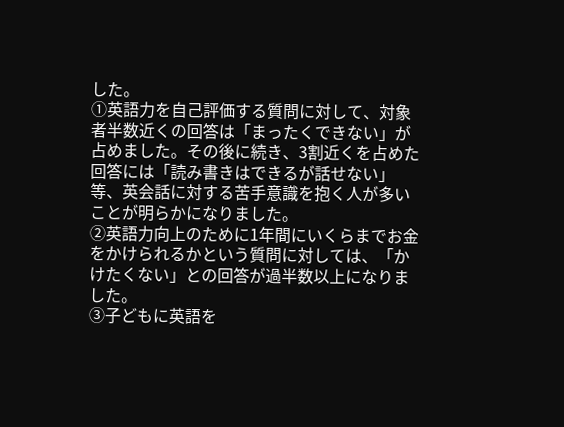した。
①英語力を自己評価する質問に対して、対象者半数近くの回答は「まったくできない」が占めました。その後に続き、3割近くを占めた回答には「読み書きはできるが話せない」等、英会話に対する苦手意識を抱く人が多いことが明らかになりました。
②英語力向上のために1年間にいくらまでお金をかけられるかという質問に対しては、「かけたくない」との回答が過半数以上になりました。
③子どもに英語を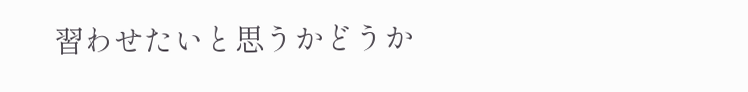習わせたいと思うかどうか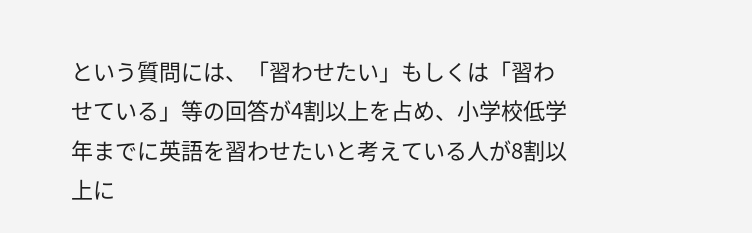という質問には、「習わせたい」もしくは「習わせている」等の回答が4割以上を占め、小学校低学年までに英語を習わせたいと考えている人が8割以上に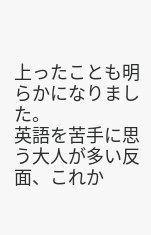上ったことも明らかになりました。
英語を苦手に思う大人が多い反面、これか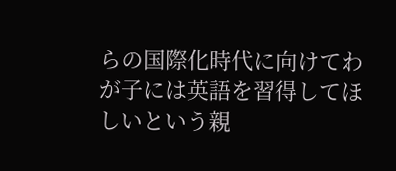らの国際化時代に向けてわが子には英語を習得してほしいという親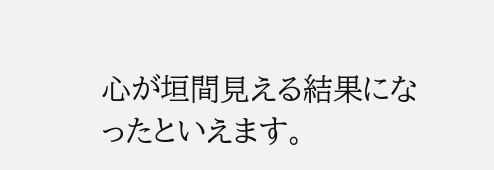心が垣間見える結果になったといえます。